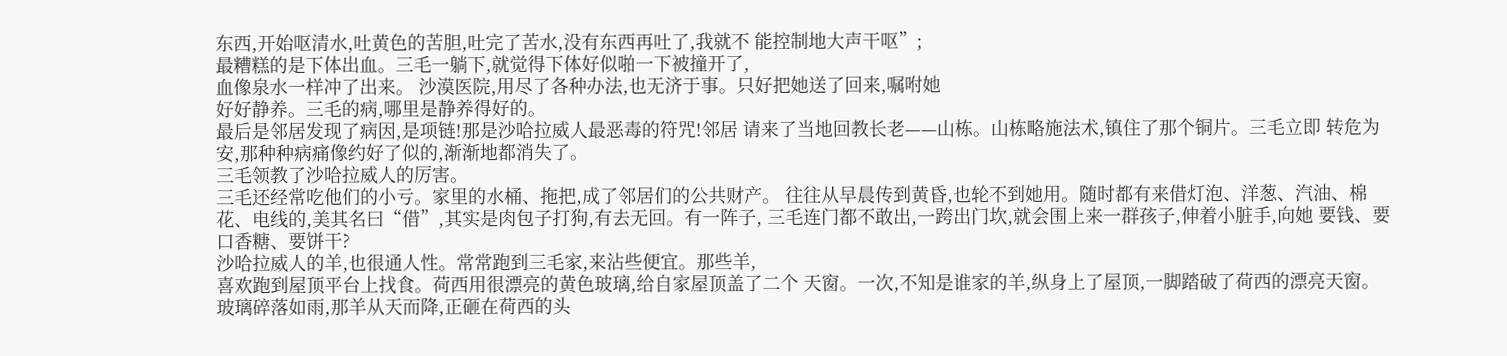东西,开始呕清水,吐黄色的苦胆,吐完了苦水,没有东西再吐了,我就不 能控制地大声干呕”;
最糟糕的是下体出血。三毛一躺下,就觉得下体好似啪一下被撞开了,
血像泉水一样冲了出来。 沙漠医院,用尽了各种办法,也无济于事。只好把她送了回来,嘱咐她
好好静养。三毛的病,哪里是静养得好的。
最后是邻居发现了病因,是项链!那是沙哈拉威人最恶毒的符咒!邻居 请来了当地回教长老——山栋。山栋略施法术,镇住了那个铜片。三毛立即 转危为安,那种种病痛像约好了似的,渐渐地都消失了。
三毛领教了沙哈拉威人的厉害。
三毛还经常吃他们的小亏。家里的水桶、拖把,成了邻居们的公共财产。 往往从早晨传到黄昏,也轮不到她用。随时都有来借灯泡、洋葱、汽油、棉 花、电线的,美其名曰“借”,其实是肉包子打狗,有去无回。有一阵子, 三毛连门都不敢出,一跨出门坎,就会围上来一群孩子,伸着小脏手,向她 要钱、要口香糖、要饼干?
沙哈拉威人的羊,也很通人性。常常跑到三毛家,来沾些便宜。那些羊,
喜欢跑到屋顶平台上找食。荷西用很漂亮的黄色玻璃,给自家屋顶盖了二个 天窗。一次,不知是谁家的羊,纵身上了屋顶,一脚踏破了荷西的漂亮天窗。 玻璃碎落如雨,那羊从天而降,正砸在荷西的头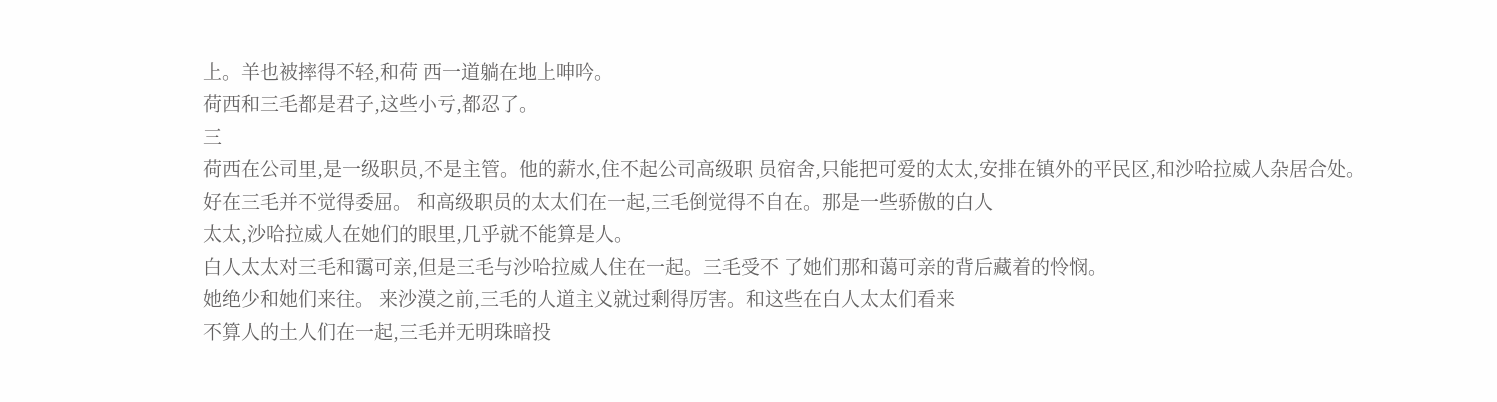上。羊也被摔得不轻,和荷 西一道躺在地上呻吟。
荷西和三毛都是君子,这些小亏,都忍了。
三
荷西在公司里,是一级职员,不是主管。他的薪水,住不起公司高级职 员宿舍,只能把可爱的太太,安排在镇外的平民区,和沙哈拉威人杂居合处。
好在三毛并不觉得委屈。 和高级职员的太太们在一起,三毛倒觉得不自在。那是一些骄傲的白人
太太,沙哈拉威人在她们的眼里,几乎就不能算是人。
白人太太对三毛和霭可亲,但是三毛与沙哈拉威人住在一起。三毛受不 了她们那和蔼可亲的背后藏着的怜悯。
她绝少和她们来往。 来沙漠之前,三毛的人道主义就过剩得厉害。和这些在白人太太们看来
不算人的土人们在一起,三毛并无明珠暗投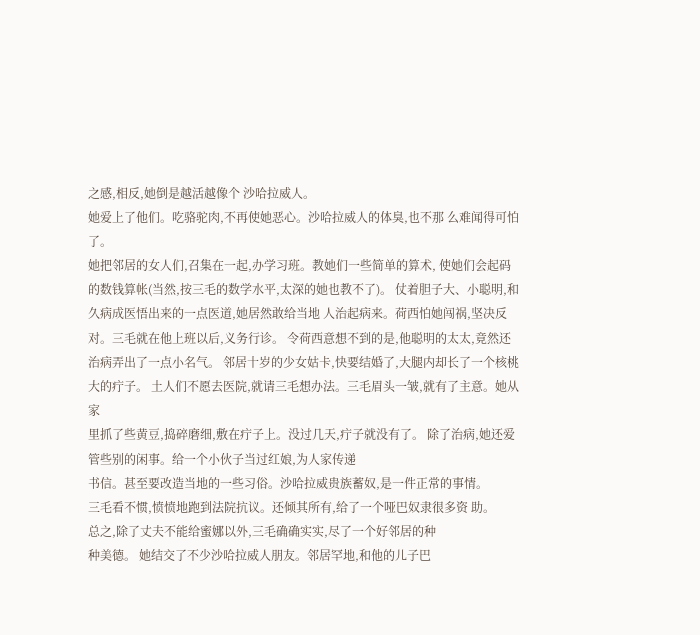之感,相反,她倒是越活越像个 沙哈拉威人。
她爱上了他们。吃骆驼肉,不再使她恶心。沙哈拉威人的体臭,也不那 么难闻得可怕了。
她把邻居的女人们,召集在一起,办学习班。教她们一些简单的算术, 使她们会起码的数钱算帐(当然,按三毛的数学水平,太深的她也教不了)。 仗着胆子大、小聪明,和久病成医悟出来的一点医道,她居然敢给当地 人治起病来。荷西怕她闯祸,坚决反对。三毛就在他上班以后,义务行诊。 令荷西意想不到的是,他聪明的太太,竟然还治病弄出了一点小名气。 邻居十岁的少女姑卡,快要结婚了,大腿内却长了一个核桃大的疔子。 土人们不愿去医院,就请三毛想办法。三毛眉头一皱,就有了主意。她从家
里抓了些黄豆,捣碎磨细,敷在疔子上。没过几天,疔子就没有了。 除了治病,她还爱管些别的闲事。给一个小伙子当过红娘,为人家传递
书信。甚至要改造当地的一些习俗。沙哈拉威贵族蓄奴,是一件正常的事情。
三毛看不惯,愤愤地跑到法院抗议。还倾其所有,给了一个哑巴奴隶很多资 助。
总之,除了丈夫不能给蜜娜以外,三毛确确实实,尽了一个好邻居的种
种美德。 她结交了不少沙哈拉威人朋友。邻居罕地,和他的儿子巴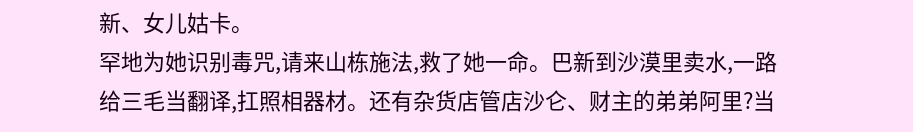新、女儿姑卡。
罕地为她识别毒咒,请来山栋施法,救了她一命。巴新到沙漠里卖水,一路
给三毛当翻译,扛照相器材。还有杂货店管店沙仑、财主的弟弟阿里?当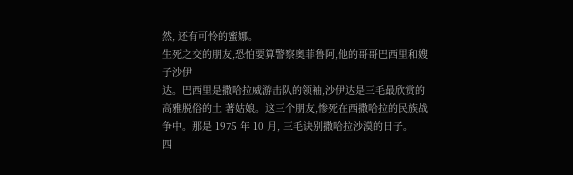然, 还有可怜的蜜娜。
生死之交的朋友,恐怕要算警察奥菲鲁阿,他的哥哥巴西里和嫂子沙伊
达。巴西里是撒哈拉威游击队的领袖,沙伊达是三毛最欣赏的高雅脱俗的土 著姑娘。这三个朋友,惨死在西撒哈拉的民族战争中。那是 1975 年 10 月, 三毛诀别撒哈拉沙漠的日子。
四